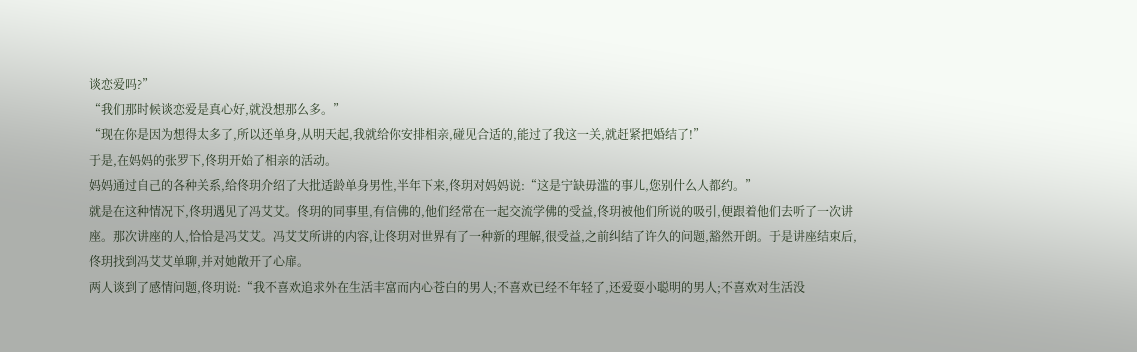谈恋爱吗?”
“我们那时候谈恋爱是真心好,就没想那么多。”
“现在你是因为想得太多了,所以还单身,从明天起,我就给你安排相亲,碰见合适的,能过了我这一关,就赶紧把婚结了!”
于是,在妈妈的张罗下,佟玥开始了相亲的活动。
妈妈通过自己的各种关系,给佟玥介绍了大批适龄单身男性,半年下来,佟玥对妈妈说:“这是宁缺毋滥的事儿,您别什么人都约。”
就是在这种情况下,佟玥遇见了冯艾艾。佟玥的同事里,有信佛的,他们经常在一起交流学佛的受益,佟玥被他们所说的吸引,便跟着他们去听了一次讲座。那次讲座的人,恰恰是冯艾艾。冯艾艾所讲的内容,让佟玥对世界有了一种新的理解,很受益,之前纠结了许久的问题,豁然开朗。于是讲座结束后,佟玥找到冯艾艾单聊,并对她敞开了心扉。
两人谈到了感情问题,佟玥说:“我不喜欢追求外在生活丰富而内心苍白的男人;不喜欢已经不年轻了,还爱耍小聪明的男人;不喜欢对生活没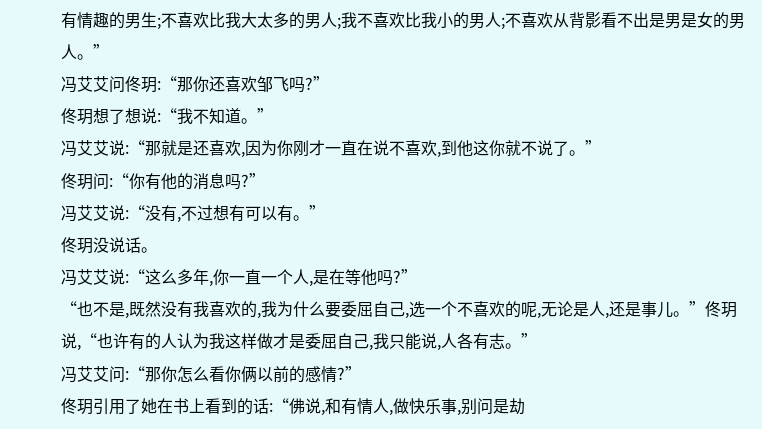有情趣的男生;不喜欢比我大太多的男人;我不喜欢比我小的男人;不喜欢从背影看不出是男是女的男人。”
冯艾艾问佟玥:“那你还喜欢邹飞吗?”
佟玥想了想说:“我不知道。”
冯艾艾说:“那就是还喜欢,因为你刚才一直在说不喜欢,到他这你就不说了。”
佟玥问:“你有他的消息吗?”
冯艾艾说:“没有,不过想有可以有。”
佟玥没说话。
冯艾艾说:“这么多年,你一直一个人,是在等他吗?”
“也不是,既然没有我喜欢的,我为什么要委屈自己,选一个不喜欢的呢,无论是人,还是事儿。”佟玥说,“也许有的人认为我这样做才是委屈自己,我只能说,人各有志。”
冯艾艾问:“那你怎么看你俩以前的感情?”
佟玥引用了她在书上看到的话:“佛说,和有情人,做快乐事,别问是劫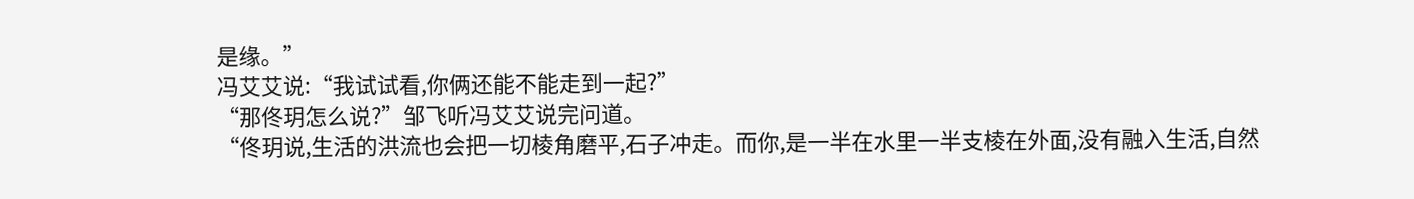是缘。”
冯艾艾说:“我试试看,你俩还能不能走到一起?”
“那佟玥怎么说?”邹飞听冯艾艾说完问道。
“佟玥说,生活的洪流也会把一切棱角磨平,石子冲走。而你,是一半在水里一半支棱在外面,没有融入生活,自然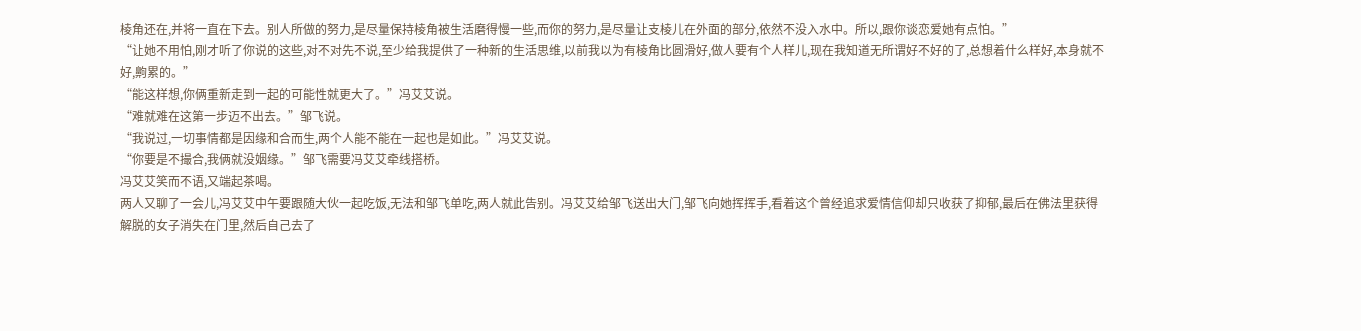棱角还在,并将一直在下去。别人所做的努力,是尽量保持棱角被生活磨得慢一些,而你的努力,是尽量让支棱儿在外面的部分,依然不没入水中。所以,跟你谈恋爱她有点怕。”
“让她不用怕,刚才听了你说的这些,对不对先不说,至少给我提供了一种新的生活思维,以前我以为有棱角比圆滑好,做人要有个人样儿,现在我知道无所谓好不好的了,总想着什么样好,本身就不好,齁累的。”
“能这样想,你俩重新走到一起的可能性就更大了。”冯艾艾说。
“难就难在这第一步迈不出去。”邹飞说。
“我说过,一切事情都是因缘和合而生,两个人能不能在一起也是如此。”冯艾艾说。
“你要是不撮合,我俩就没姻缘。”邹飞需要冯艾艾牵线搭桥。
冯艾艾笑而不语,又端起茶喝。
两人又聊了一会儿,冯艾艾中午要跟随大伙一起吃饭,无法和邹飞单吃,两人就此告别。冯艾艾给邹飞送出大门,邹飞向她挥挥手,看着这个曾经追求爱情信仰却只收获了抑郁,最后在佛法里获得解脱的女子消失在门里,然后自己去了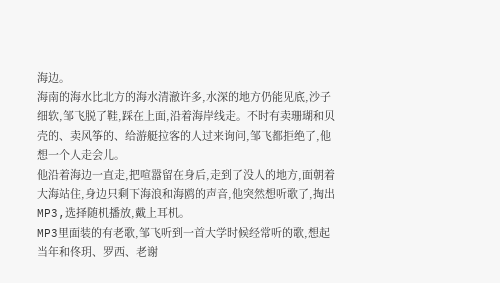海边。
海南的海水比北方的海水清澈许多,水深的地方仍能见底,沙子细软,邹飞脱了鞋,踩在上面,沿着海岸线走。不时有卖珊瑚和贝壳的、卖风筝的、给游艇拉客的人过来询问,邹飞都拒绝了,他想一个人走会儿。
他沿着海边一直走,把喧嚣留在身后,走到了没人的地方,面朝着大海站住,身边只剩下海浪和海鸥的声音,他突然想听歌了,掏出MP3,选择随机播放,戴上耳机。
MP3里面装的有老歌,邹飞听到一首大学时候经常听的歌,想起当年和佟玥、罗西、老谢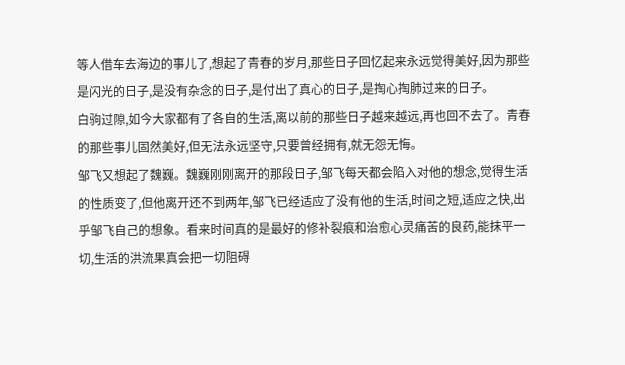等人借车去海边的事儿了,想起了青春的岁月,那些日子回忆起来永远觉得美好,因为那些是闪光的日子,是没有杂念的日子,是付出了真心的日子,是掏心掏肺过来的日子。
白驹过隙,如今大家都有了各自的生活,离以前的那些日子越来越远,再也回不去了。青春的那些事儿固然美好,但无法永远坚守,只要曾经拥有,就无怨无悔。
邹飞又想起了魏巍。魏巍刚刚离开的那段日子,邹飞每天都会陷入对他的想念,觉得生活的性质变了,但他离开还不到两年,邹飞已经适应了没有他的生活,时间之短,适应之快,出乎邹飞自己的想象。看来时间真的是最好的修补裂痕和治愈心灵痛苦的良药,能抹平一切,生活的洪流果真会把一切阻碍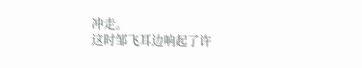冲走。
这时邹飞耳边响起了许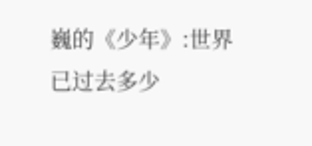巍的《少年》:世界已过去多少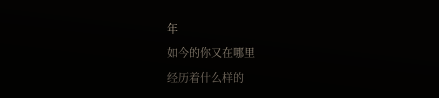年
如今的你又在哪里
经历着什么样的